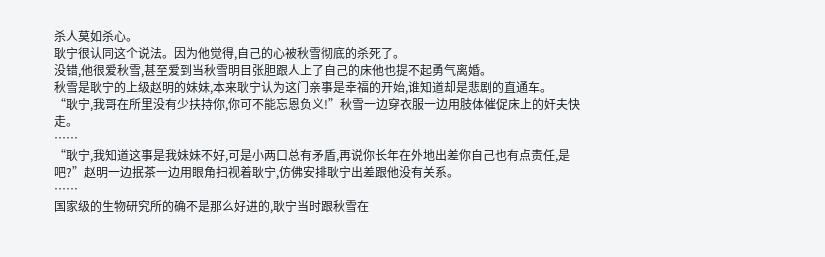杀人莫如杀心。
耿宁很认同这个说法。因为他觉得,自己的心被秋雪彻底的杀死了。
没错,他很爱秋雪,甚至爱到当秋雪明目张胆跟人上了自己的床他也提不起勇气离婚。
秋雪是耿宁的上级赵明的妹妹,本来耿宁认为这门亲事是幸福的开始,谁知道却是悲剧的直通车。
“耿宁,我哥在所里没有少扶持你,你可不能忘恩负义!”秋雪一边穿衣服一边用肢体催促床上的奸夫快走。
……
“耿宁,我知道这事是我妹妹不好,可是小两口总有矛盾,再说你长年在外地出差你自己也有点责任,是吧?”赵明一边抿茶一边用眼角扫视着耿宁,仿佛安排耿宁出差跟他没有关系。
……
国家级的生物研究所的确不是那么好进的,耿宁当时跟秋雪在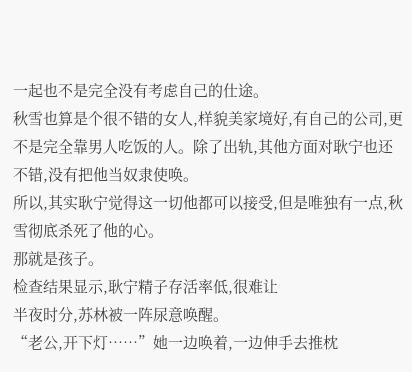一起也不是完全没有考虑自己的仕途。
秋雪也算是个很不错的女人,样貌美家境好,有自己的公司,更不是完全靠男人吃饭的人。除了出轨,其他方面对耿宁也还不错,没有把他当奴隶使唤。
所以,其实耿宁觉得这一切他都可以接受,但是唯独有一点,秋雪彻底杀死了他的心。
那就是孩子。
检查结果显示,耿宁精子存活率低,很难让
半夜时分,苏林被一阵尿意唤醒。
“老公,开下灯……”她一边唤着,一边伸手去推枕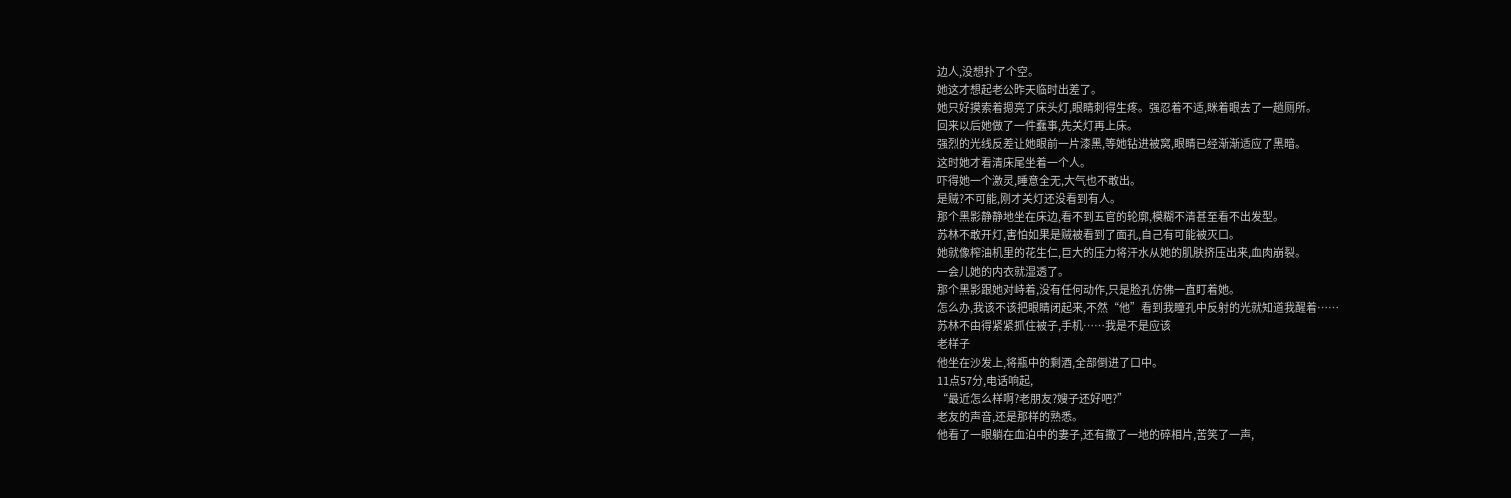边人,没想扑了个空。
她这才想起老公昨天临时出差了。
她只好摸索着摁亮了床头灯,眼睛刺得生疼。强忍着不适,眯着眼去了一趟厕所。
回来以后她做了一件蠢事,先关灯再上床。
强烈的光线反差让她眼前一片漆黑,等她钻进被窝,眼睛已经渐渐适应了黑暗。
这时她才看清床尾坐着一个人。
吓得她一个激灵,睡意全无,大气也不敢出。
是贼?不可能,刚才关灯还没看到有人。
那个黑影静静地坐在床边,看不到五官的轮廓,模糊不清甚至看不出发型。
苏林不敢开灯,害怕如果是贼被看到了面孔,自己有可能被灭口。
她就像榨油机里的花生仁,巨大的压力将汗水从她的肌肤挤压出来,血肉崩裂。
一会儿她的内衣就湿透了。
那个黑影跟她对峙着,没有任何动作,只是脸孔仿佛一直盯着她。
怎么办,我该不该把眼睛闭起来,不然“他”看到我瞳孔中反射的光就知道我醒着……
苏林不由得紧紧抓住被子,手机……我是不是应该
老样子
他坐在沙发上,将瓶中的剩酒,全部倒进了口中。
11点57分,电话响起,
“最近怎么样啊?老朋友?嫂子还好吧?”
老友的声音,还是那样的熟悉。
他看了一眼躺在血泊中的妻子,还有撒了一地的碎相片,苦笑了一声,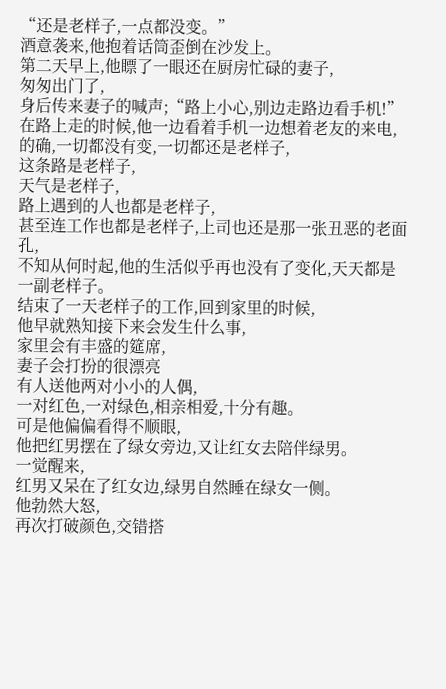“还是老样子,一点都没变。”
酒意袭来,他抱着话筒歪倒在沙发上。
第二天早上,他瞟了一眼还在厨房忙碌的妻子,
匆匆出门了,
身后传来妻子的喊声;“路上小心,别边走路边看手机!”
在路上走的时候,他一边看着手机一边想着老友的来电,
的确,一切都没有变,一切都还是老样子,
这条路是老样子,
天气是老样子,
路上遇到的人也都是老样子,
甚至连工作也都是老样子,上司也还是那一张丑恶的老面孔,
不知从何时起,他的生活似乎再也没有了变化,天天都是一副老样子。
结束了一天老样子的工作,回到家里的时候,
他早就熟知接下来会发生什么事,
家里会有丰盛的筵席,
妻子会打扮的很漂亮
有人送他两对小小的人偶,
一对红色,一对绿色,相亲相爱,十分有趣。
可是他偏偏看得不顺眼,
他把红男摆在了绿女旁边,又让红女去陪伴绿男。
一觉醒来,
红男又呆在了红女边,绿男自然睡在绿女一侧。
他勃然大怒,
再次打破颜色,交错搭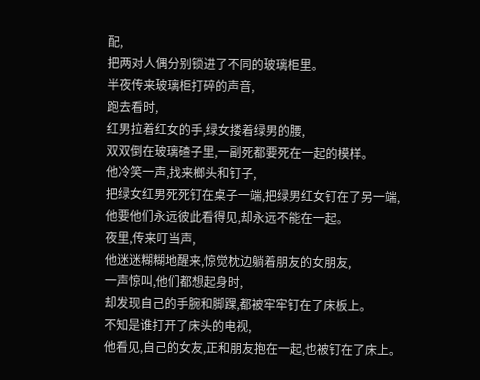配,
把两对人偶分别锁进了不同的玻璃柜里。
半夜传来玻璃柜打碎的声音,
跑去看时,
红男拉着红女的手,绿女搂着绿男的腰,
双双倒在玻璃碴子里,一副死都要死在一起的模样。
他冷笑一声,找来榔头和钉子,
把绿女红男死死钉在桌子一端,把绿男红女钉在了另一端,
他要他们永远彼此看得见,却永远不能在一起。
夜里,传来叮当声,
他迷迷糊糊地醒来,惊觉枕边躺着朋友的女朋友,
一声惊叫,他们都想起身时,
却发现自己的手腕和脚踝,都被牢牢钉在了床板上。
不知是谁打开了床头的电视,
他看见,自己的女友,正和朋友抱在一起,也被钉在了床上。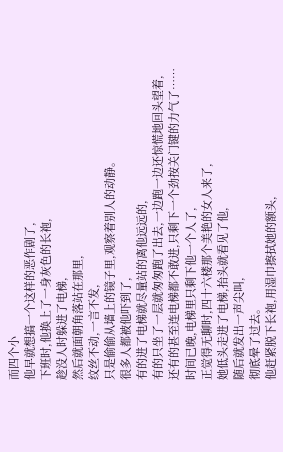而四个小
他早就想搞一个这样的恶作剧了,
下班时,他换上了一身灰色的长袍,
趁没人时躲进了电梯,
然后就面朝角落站在那里,
纹丝不动,一言不发,
只是偷偷从墙上的镜子里,观察着别人的动静。
很多人都被他吓到了,
有的进了电梯就尽量站的离他远远的,
有的只坐了一层就匆匆跑了出去,一边跑一边还惊慌地回头望着,
还有的甚至连电梯都不敢进,只剩下一个劲按关门键的力气了……
时间已晚,电梯里只剩下他一个人了,
正觉得无聊时,四十六楼那个美艳的女人来了,
她低头走进了电梯,抬头就看见了他,
随后就发出一声尖叫,
彻底晕了过去。
他赶紧脱下长袍,用湿巾擦拭她的额头,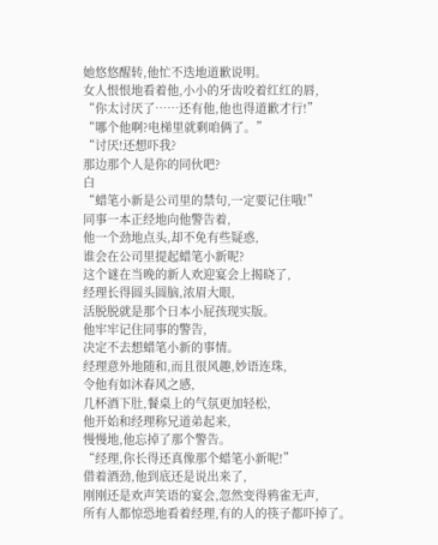她悠悠醒转,他忙不迭地道歉说明。
女人恨恨地看着他,小小的牙齿咬着红红的唇,
“你太讨厌了……还有他,他也得道歉才行!”
“哪个他啊?电梯里就剩咱俩了。”
“讨厌!还想吓我?
那边那个人是你的同伙吧?
白
“蜡笔小新是公司里的禁句,一定要记住哦!”
同事一本正经地向他警告着,
他一个劲地点头,却不免有些疑惑,
谁会在公司里提起蜡笔小新呢?
这个谜在当晚的新人欢迎宴会上揭晓了,
经理长得圆头圆脑,浓眉大眼,
活脱脱就是那个日本小屁孩现实版。
他牢牢记住同事的警告,
决定不去想蜡笔小新的事情。
经理意外地随和,而且很风趣,妙语连珠,
令他有如沐春风之感,
几杯酒下肚,餐桌上的气氛更加轻松,
他开始和经理称兄道弟起来,
慢慢地,他忘掉了那个警告。
“经理,你长得还真像那个蜡笔小新呢!”
借着酒劲,他到底还是说出来了,
刚刚还是欢声笑语的宴会,忽然变得鸦雀无声,
所有人都惊恐地看着经理,有的人的筷子都吓掉了。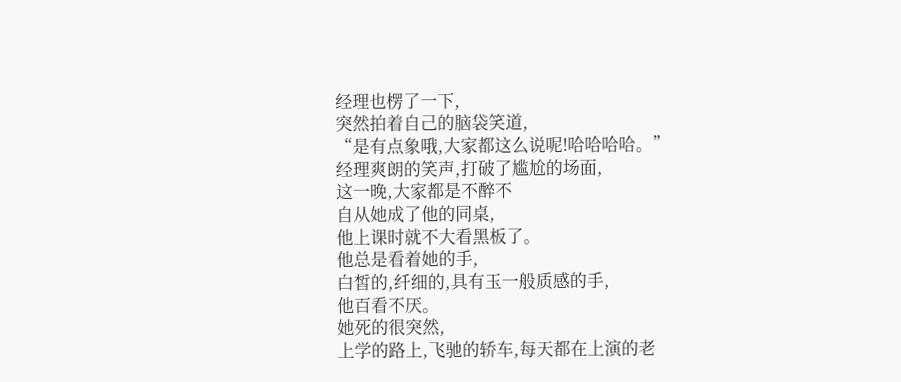经理也楞了一下,
突然拍着自己的脑袋笑道,
“是有点象哦,大家都这么说呢!哈哈哈哈。”
经理爽朗的笑声,打破了尴尬的场面,
这一晚,大家都是不醉不
自从她成了他的同桌,
他上课时就不大看黑板了。
他总是看着她的手,
白皙的,纤细的,具有玉一般质感的手,
他百看不厌。
她死的很突然,
上学的路上,飞驰的轿车,每天都在上演的老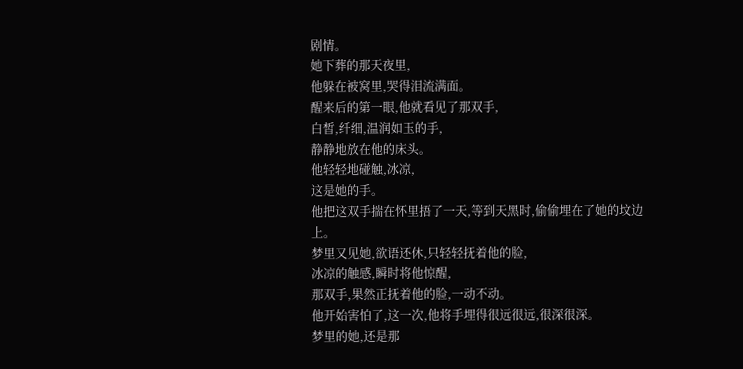剧情。
她下葬的那天夜里,
他躲在被窝里,哭得泪流满面。
醒来后的第一眼,他就看见了那双手,
白皙,纤细,温润如玉的手,
静静地放在他的床头。
他轻轻地碰触,冰凉,
这是她的手。
他把这双手揣在怀里捂了一天,等到天黑时,偷偷埋在了她的坟边上。
梦里又见她,欲语还休,只轻轻抚着他的脸,
冰凉的触感,瞬时将他惊醒,
那双手,果然正抚着他的脸,一动不动。
他开始害怕了,这一次,他将手埋得很远很远,很深很深。
梦里的她,还是那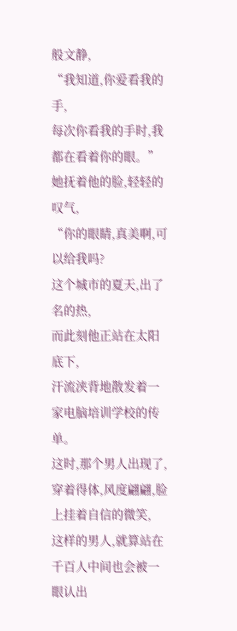般文静,
“我知道,你爱看我的手,
每次你看我的手时,我都在看着你的眼。”
她抚着他的脸,轻轻的叹气,
“你的眼睛,真美啊,可以给我吗?
这个城市的夏天,出了名的热,
而此刻他正站在太阳底下,
汗流浃背地散发着一家电脑培训学校的传单。
这时,那个男人出现了,
穿着得体,风度翩翩,脸上挂着自信的微笑,
这样的男人,就算站在千百人中间也会被一眼认出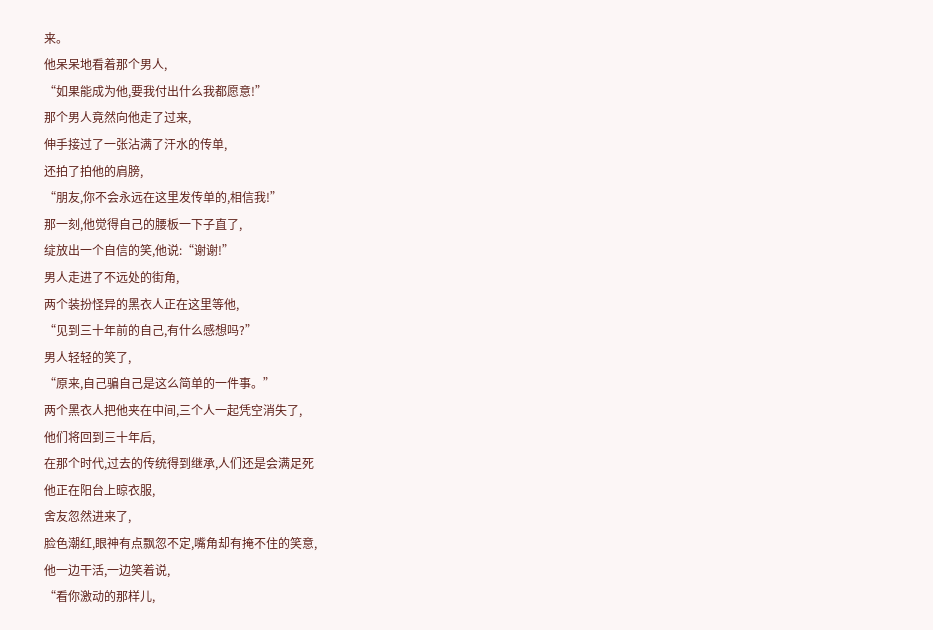来。
他呆呆地看着那个男人,
“如果能成为他,要我付出什么我都愿意!”
那个男人竟然向他走了过来,
伸手接过了一张沾满了汗水的传单,
还拍了拍他的肩膀,
“朋友,你不会永远在这里发传单的,相信我!”
那一刻,他觉得自己的腰板一下子直了,
绽放出一个自信的笑,他说:“谢谢!”
男人走进了不远处的街角,
两个装扮怪异的黑衣人正在这里等他,
“见到三十年前的自己,有什么感想吗?”
男人轻轻的笑了,
“原来,自己骗自己是这么简单的一件事。”
两个黑衣人把他夹在中间,三个人一起凭空消失了,
他们将回到三十年后,
在那个时代,过去的传统得到继承,人们还是会满足死
他正在阳台上晾衣服,
舍友忽然进来了,
脸色潮红,眼神有点飘忽不定,嘴角却有掩不住的笑意,
他一边干活,一边笑着说,
“看你激动的那样儿,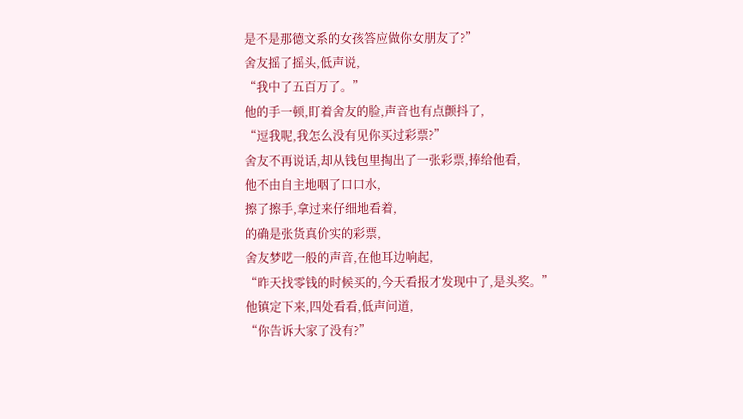是不是那德文系的女孩答应做你女朋友了?”
舍友摇了摇头,低声说,
“我中了五百万了。”
他的手一顿,盯着舍友的脸,声音也有点颤抖了,
“逗我呢,我怎么没有见你买过彩票?”
舍友不再说话,却从钱包里掏出了一张彩票,捧给他看,
他不由自主地咽了口口水,
擦了擦手,拿过来仔细地看着,
的确是张货真价实的彩票,
舍友梦呓一般的声音,在他耳边响起,
“昨天找零钱的时候买的,今天看报才发现中了,是头奖。”
他镇定下来,四处看看,低声问道,
“你告诉大家了没有?”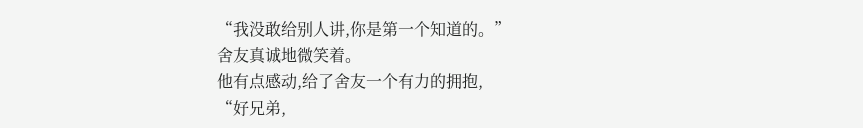“我没敢给别人讲,你是第一个知道的。”
舍友真诚地微笑着。
他有点感动,给了舍友一个有力的拥抱,
“好兄弟,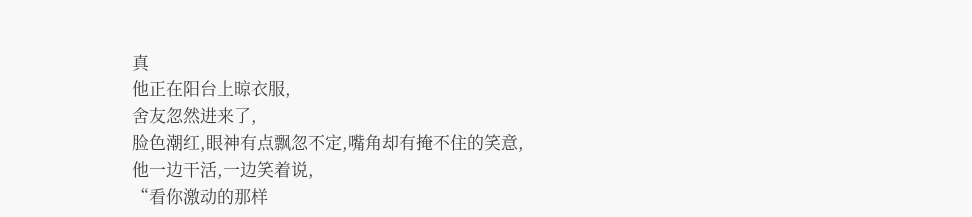真
他正在阳台上晾衣服,
舍友忽然进来了,
脸色潮红,眼神有点飘忽不定,嘴角却有掩不住的笑意,
他一边干活,一边笑着说,
“看你激动的那样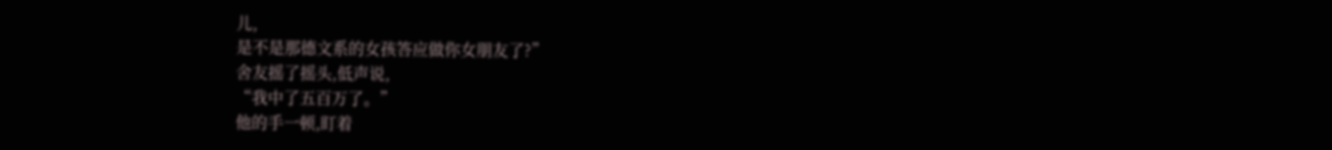儿,
是不是那德文系的女孩答应做你女朋友了?”
舍友摇了摇头,低声说,
“我中了五百万了。”
他的手一顿,盯着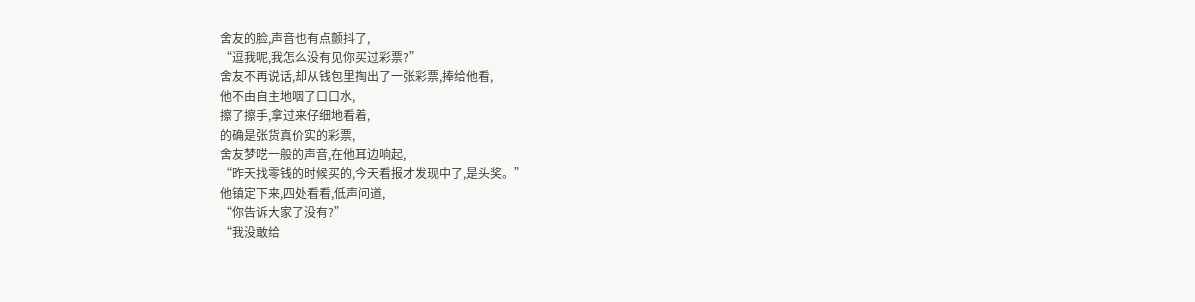舍友的脸,声音也有点颤抖了,
“逗我呢,我怎么没有见你买过彩票?”
舍友不再说话,却从钱包里掏出了一张彩票,捧给他看,
他不由自主地咽了口口水,
擦了擦手,拿过来仔细地看着,
的确是张货真价实的彩票,
舍友梦呓一般的声音,在他耳边响起,
“昨天找零钱的时候买的,今天看报才发现中了,是头奖。”
他镇定下来,四处看看,低声问道,
“你告诉大家了没有?”
“我没敢给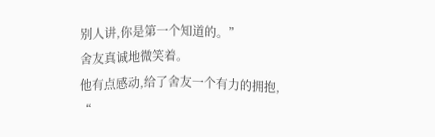别人讲,你是第一个知道的。”
舍友真诚地微笑着。
他有点感动,给了舍友一个有力的拥抱,
“